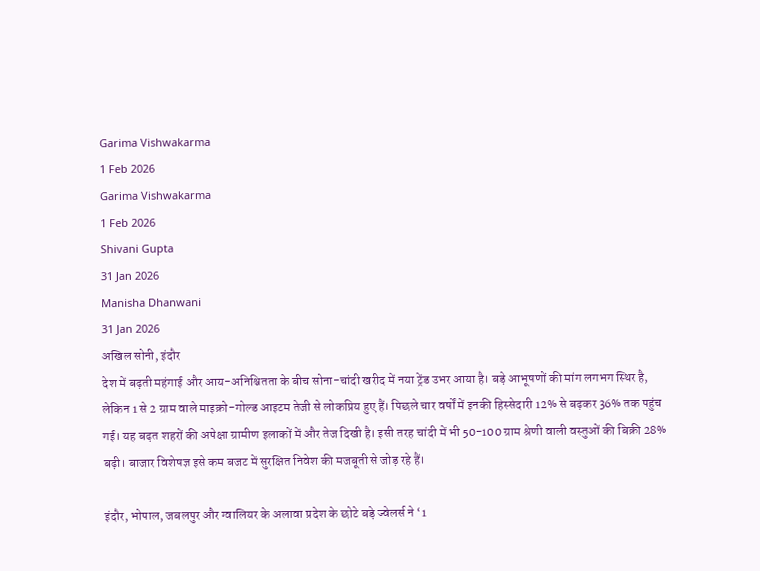Garima Vishwakarma
1 Feb 2026
Garima Vishwakarma
1 Feb 2026
Shivani Gupta
31 Jan 2026
Manisha Dhanwani
31 Jan 2026
अखिल सोनी, इंदौर
देश में बढ़ती महंगाई और आय-अनिश्चितता के बीच सोना-चांदी खरीद में नया ट्रेंड उभर आया है। बड़े आभूषणों की मांग लगभग स्थिर है, लेकिन 1 से 2 ग्राम वाले माइक्रो-गोल्ड आइटम तेजी से लोकप्रिय हुए हैं। पिछले चार वर्षों में इनकी हिस्सेदारी 12% से बढ़कर 36% तक पहुंच गई। यह बढ़त शहरों की अपेक्षा ग्रामीण इलाकों में और तेज दिखी है। इसी तरह चांदी में भी 50-100 ग्राम श्रेणी वाली वस्तुओं की बिक्री 28% बढ़ी। बाजार विशेषज्ञ इसे कम बजट में सुरक्षित निवेश की मजबूती से जोड़ रहे हैं।

इंदौर, भोपाल, जबलपुर और ग्वालियर के अलावा प्रदेश के छोटे बड़े ज्वेलर्स ने ‘1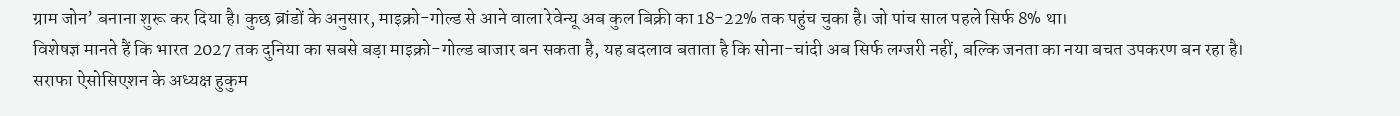ग्राम जोन’ बनाना शुरू कर दिया है। कुछ ब्रांडों के अनुसार, माइक्रो-गोल्ड से आने वाला रेवेन्यू अब कुल बिक्री का 18-22% तक पहुंच चुका है। जो पांच साल पहले सिर्फ 8% था।
विशेषज्ञ मानते हैं कि भारत 2027 तक दुनिया का सबसे बड़ा माइक्रो-गोल्ड बाजार बन सकता है, यह बदलाव बताता है कि सोना-चांदी अब सिर्फ लग्जरी नहीं, बल्कि जनता का नया बचत उपकरण बन रहा है।
सराफा ऐसोसिएशन के अध्यक्ष हुकुम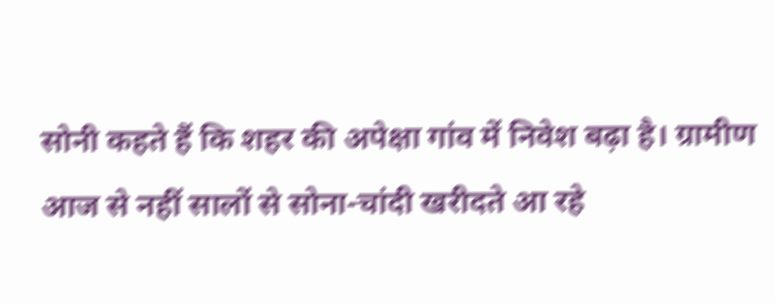सोनी कहते हैं कि शहर की अपेक्षा गांव में निवेश बढ़ा है। ग्रामीण आज से नहीं सालों से सोना-चांदी खरीदते आ रहे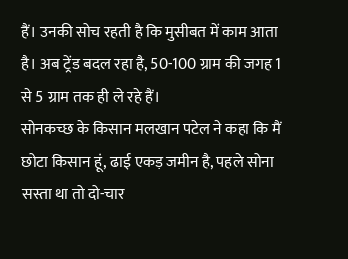हैं। उनकी सोच रहती है कि मुसीबत में काम आता है। अब ट्रेंड बदल रहा है, 50-100 ग्राम की जगह 1 से 5 ग्राम तक ही ले रहे हैं।
सोनकच्छ के किसान मलखान पटेल ने कहा कि मैं छोटा किसान हूं, ढाई एकड़ जमीन है, पहले सोना सस्ता था तो दो-चार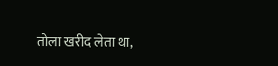तोला खरीद लेता था,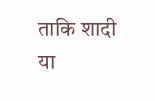ताकि शादी या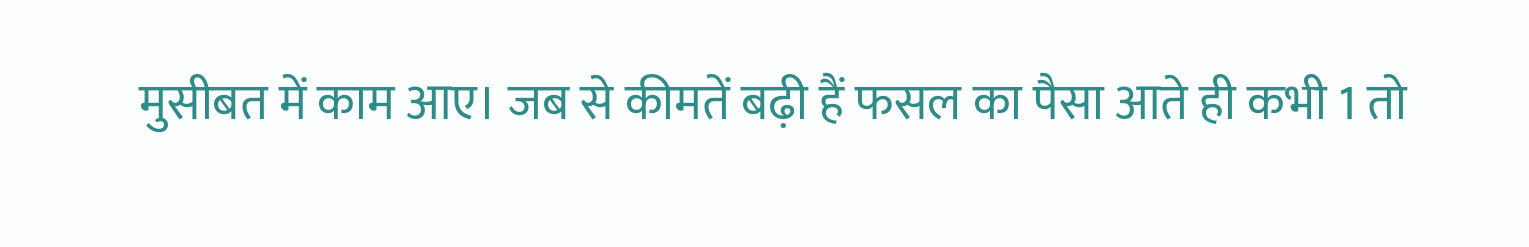मुसीबत में काम आए। जब से कीमतें बढ़ी हैं फसल का पैसा आते ही कभी 1 तो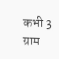कभी 3 ग्राम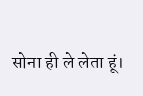सोना ही ले लेता हूं।